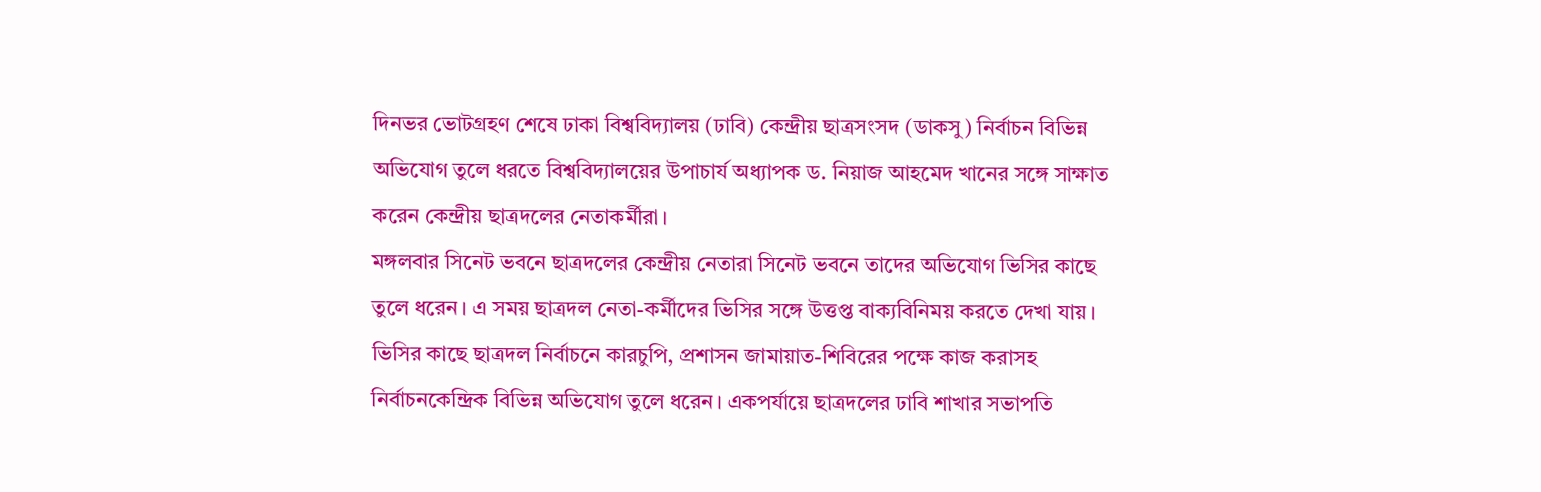দিনভর ভোটগ্রহণ শেষে ঢাকা বিশ্ববিদ্যালয় (ঢাবি) কেন্দ্রীয় ছাত্রসংসদ (ডাকসু) নির্বাচন বিভিন্ন অভিযোগ তুলে ধরতে বিশ্ববিদ্যালয়ের উপাচার্য অধ্যাপক ড. নিয়াজ আহমেদ খানের সঙ্গে সাক্ষাত করেন কেন্দ্রীয় ছাত্রদলের নেতাকর্মীরা।
মঙ্গলবার সিনেট ভবনে ছাত্রদলের কেন্দ্রীয় নেতারা সিনেট ভবনে তাদের অভিযোগ ভিসির কাছে তুলে ধরেন। এ সময় ছাত্রদল নেতা-কর্মীদের ভিসির সঙ্গে উত্তপ্ত বাক্যবিনিময় করতে দেখা যায়।
ভিসির কাছে ছাত্রদল নির্বাচনে কারচুপি, প্রশাসন জামায়াত-শিবিরের পক্ষে কাজ করাসহ নির্বাচনকেন্দ্রিক বিভিন্ন অভিযোগ তুলে ধরেন। একপর্যায়ে ছাত্রদলের ঢাবি শাখার সভাপতি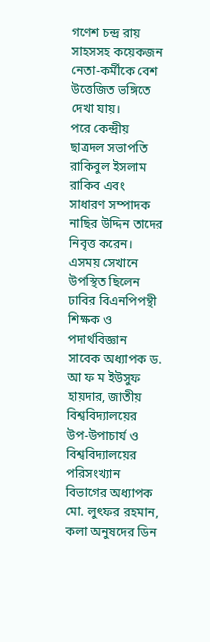গণেশ চন্দ্র রায় সাহসসহ কয়েকজন নেতা-কর্মীকে বেশ উত্তেজিত ভঙ্গিতে দেখা যায়।
পরে কেন্দ্রীয় ছাত্রদল সভাপতি রাকিবুল ইসলাম রাকিব এবং সাধারণ সম্পাদক নাছির উদ্দিন তাদের নিবৃত্ত করেন।
এসময় সেখানে উপস্থিত ছিলেন ঢাবির বিএনপিপন্থী শিক্ষক ও পদার্থবিজ্ঞান সাবেক অধ্যাপক ড. আ ফ ম ইউসুফ হায়দার, জাতীয় বিশ্ববিদ্যালয়ের উপ-উপাচার্য ও বিশ্ববিদ্যালয়ের পরিসংখ্যান বিভাগের অধ্যাপক মো. লুৎফর রহমান, কলা অনুষদের ডিন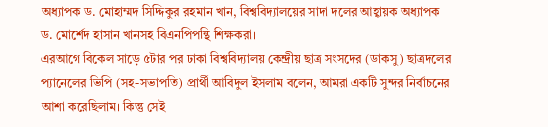অধ্যাপক ড. মোহাম্মদ সিদ্দিকুর রহমান খান, বিশ্ববিদ্যালয়ের সাদা দলের আহ্বায়ক অধ্যাপক ড. মোর্শেদ হাসান খানসহ বিএনপিপন্থি শিক্ষকরা।
এরআগে বিকেল সাড়ে ৫টার পর ঢাকা বিশ্ববিদ্যালয় কেন্দ্রীয় ছাত্র সংসদের (ডাকসু) ছাত্রদলের প্যানেলের ভিপি (সহ-সভাপতি) প্রার্থী আবিদুল ইসলাম বলেন, আমরা একটি সুন্দর নির্বাচনের আশা করেছিলাম। কিন্তু সেই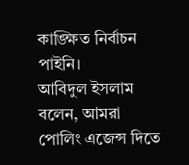কাঙ্ক্ষিত নির্বাচন পাইনি।
আবিদুল ইসলাম বলেন, আমরা পোলিং এজেন্স দিতে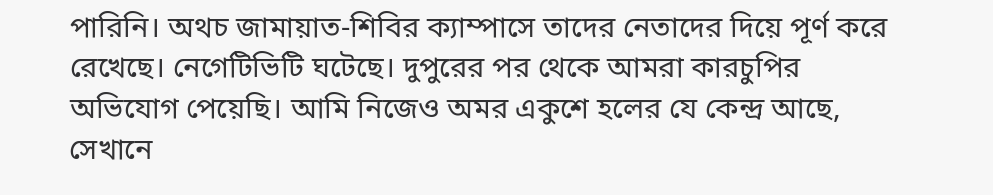পারিনি। অথচ জামায়াত-শিবির ক্যাম্পাসে তাদের নেতাদের দিয়ে পূর্ণ করে রেখেছে। নেগেটিভিটি ঘটেছে। দুপুরের পর থেকে আমরা কারচুপির অভিযোগ পেয়েছি। আমি নিজেও অমর একুশে হলের যে কেন্দ্র আছে, সেখানে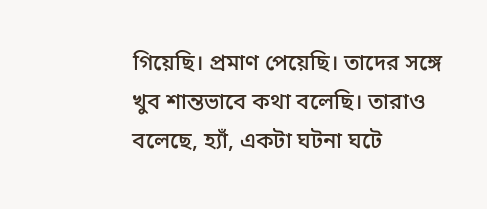গিয়েছি। প্রমাণ পেয়েছি। তাদের সঙ্গে খুব শান্তভাবে কথা বলেছি। তারাও বলেছে, হ্যাঁ, একটা ঘটনা ঘটে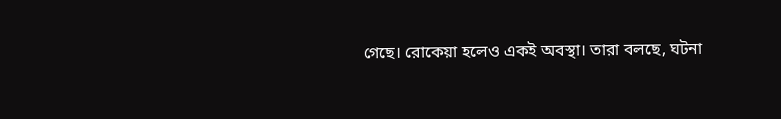গেছে। রোকেয়া হলেও একই অবস্থা। তারা বলছে, ঘটনা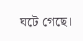ঘটে গেছে।